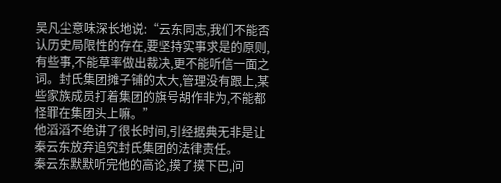吴凡尘意味深长地说:“云东同志,我们不能否认历史局限性的存在,要坚持实事求是的原则,有些事,不能草率做出裁决,更不能听信一面之词。封氏集团摊子铺的太大,管理没有跟上,某些家族成员打着集团的旗号胡作非为,不能都怪罪在集团头上嘛。”
他滔滔不绝讲了很长时间,引经据典无非是让秦云东放弃追究封氏集团的法律责任。
秦云东默默听完他的高论,摸了摸下巴,问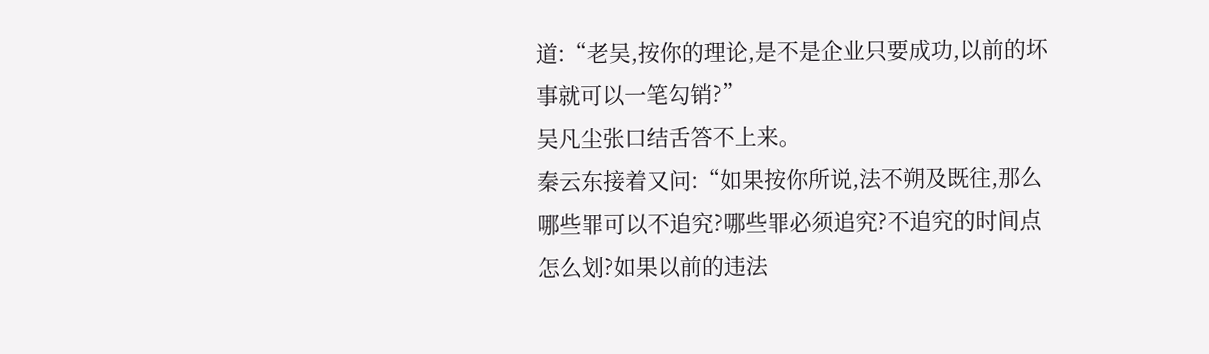道:“老吴,按你的理论,是不是企业只要成功,以前的坏事就可以一笔勾销?”
吴凡尘张口结舌答不上来。
秦云东接着又问:“如果按你所说,法不朔及既往,那么哪些罪可以不追究?哪些罪必须追究?不追究的时间点怎么划?如果以前的违法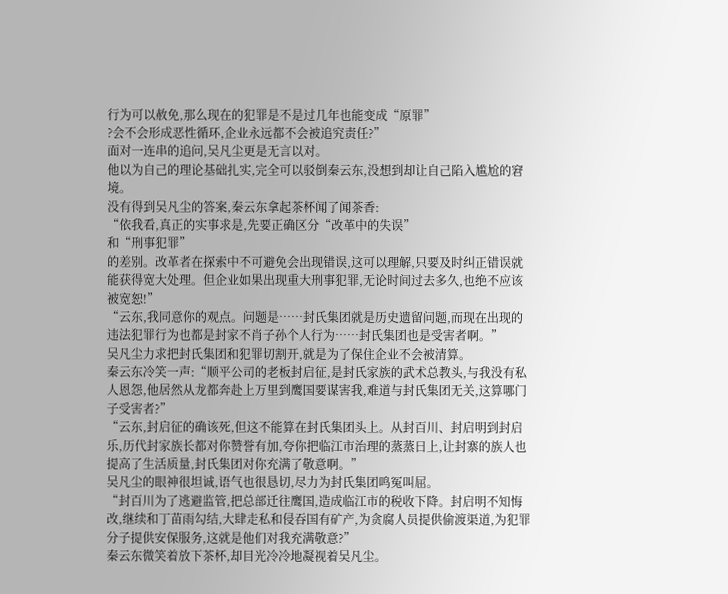行为可以赦免,那么现在的犯罪是不是过几年也能变成“原罪”
?会不会形成恶性循环,企业永远都不会被追究责任?”
面对一连串的追问,吴凡尘更是无言以对。
他以为自己的理论基础扎实,完全可以驳倒秦云东,没想到却让自己陷入尴尬的窘境。
没有得到吴凡尘的答案,秦云东拿起茶杯闻了闻茶香:
“依我看,真正的实事求是,先要正确区分“改革中的失误”
和“刑事犯罪”
的差别。改革者在探索中不可避免会出现错误,这可以理解,只要及时纠正错误就能获得宽大处理。但企业如果出现重大刑事犯罪,无论时间过去多久,也绝不应该被宽恕!”
“云东,我同意你的观点。问题是……封氏集团就是历史遗留问题,而现在出现的违法犯罪行为也都是封家不肖子孙个人行为……封氏集团也是受害者啊。”
吴凡尘力求把封氏集团和犯罪切割开,就是为了保住企业不会被清算。
秦云东冷笑一声:“顺平公司的老板封启征,是封氏家族的武术总教头,与我没有私人恩怨,他居然从龙都奔赴上万里到鹰国要谋害我,难道与封氏集团无关,这算哪门子受害者?”
“云东,封启征的确该死,但这不能算在封氏集团头上。从封百川、封启明到封启乐,历代封家族长都对你赞誉有加,夸你把临江市治理的蒸蒸日上,让封寨的族人也提高了生活质量,封氏集团对你充满了敬意啊。”
吴凡尘的眼神很坦诚,语气也很恳切,尽力为封氏集团鸣冤叫屈。
“封百川为了逃避监管,把总部迁往鹰国,造成临江市的税收下降。封启明不知悔改,继续和丁苗雨勾结,大肆走私和侵吞国有矿产,为贪腐人员提供偷渡渠道,为犯罪分子提供安保服务,这就是他们对我充满敬意?”
秦云东微笑着放下茶杯,却目光冷冷地凝视着吴凡尘。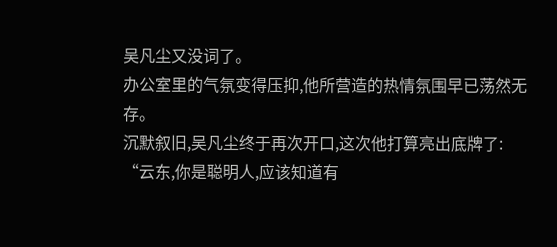吴凡尘又没词了。
办公室里的气氛变得压抑,他所营造的热情氛围早已荡然无存。
沉默叙旧,吴凡尘终于再次开口,这次他打算亮出底牌了:
“云东,你是聪明人,应该知道有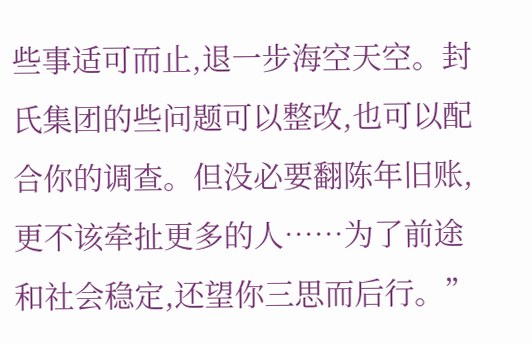些事适可而止,退一步海空天空。封氏集团的些问题可以整改,也可以配合你的调查。但没必要翻陈年旧账,更不该牵扯更多的人……为了前途和社会稳定,还望你三思而后行。”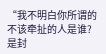“我不明白你所谓的不该牵扯的人是谁?是封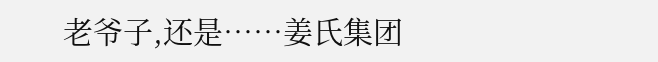老爷子,还是……姜氏集团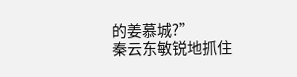的姜慕城?”
秦云东敏锐地抓住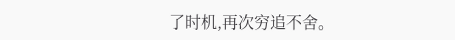了时机,再次穷追不舍。